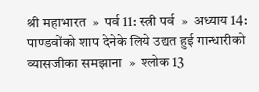श्री महाभारत  »  पर्व 11: स्त्री पर्व  »  अध्याय 14: पाण्डवोंको शाप देनेके लिये उद्यत हुई गान्धारीको व्यासजीका समझाना  »  श्लोक 13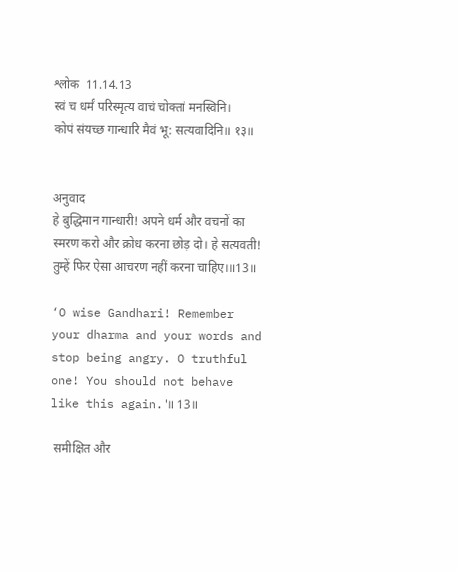श्लोक  11.14.13
स्वं च धर्मं परिस्मृत्य वाचं चोक्तां मनस्विनि।
कोपं संयच्छ गान्धारि मैवं भू: सत्यवादिनि॥ १३॥


अनुवाद
हे बुद्धिमान गान्धारी! अपने धर्म और वचनों का स्मरण करो और क्रोध करना छोड़ दो। हे सत्यवती! तुम्हें फिर ऐसा आचरण नहीं करना चाहिए।॥13॥

‘O wise Gandhari! Remember your dharma and your words and stop being angry. O truthful one! You should not behave like this again.'॥ 13॥

 समीक्षित और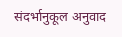संदर्भानुकूल अनुवाद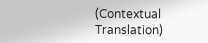(Contextual Translation)